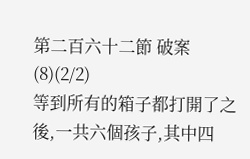第二百六十二節 破案(8)(2/2)
等到所有的箱子都打開了之後,一共六個孩子,其中四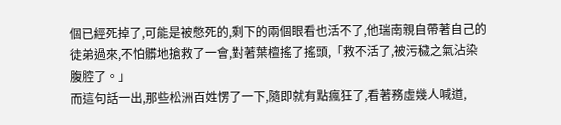個已經死掉了,可能是被憋死的,剩下的兩個眼看也活不了,他瑞南親自帶著自己的徒弟過來,不怕髒地搶救了一會,對著葉檀搖了搖頭,「救不活了,被污穢之氣沾染腹腔了。」
而這句話一出,那些松洲百姓愣了一下,隨即就有點瘋狂了,看著務虛幾人喊道,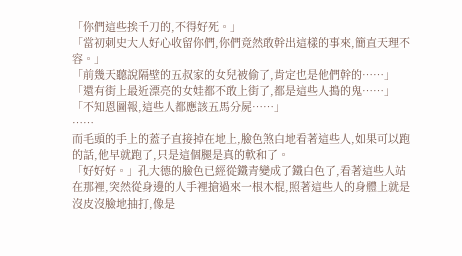「你們這些挨千刀的,不得好死。」
「當初刺史大人好心收留你們,你們竟然敢幹出這樣的事來,簡直天理不容。」
「前幾天聽說隔壁的五叔家的女兒被偷了,肯定也是他們幹的……」
「還有街上最近漂亮的女娃都不敢上街了,都是這些人搗的鬼……」
「不知恩圖報,這些人都應該五馬分屍……」
……
而毛頭的手上的蓋子直接掉在地上,臉色煞白地看著這些人,如果可以跑的話,他早就跑了,只是這個腿是真的軟和了。
「好好好。」孔大德的臉色已經從鐵青變成了鐵白色了,看著這些人站在那裡,突然從身邊的人手裡搶過來一根木棍,照著這些人的身體上就是沒皮沒臉地抽打,像是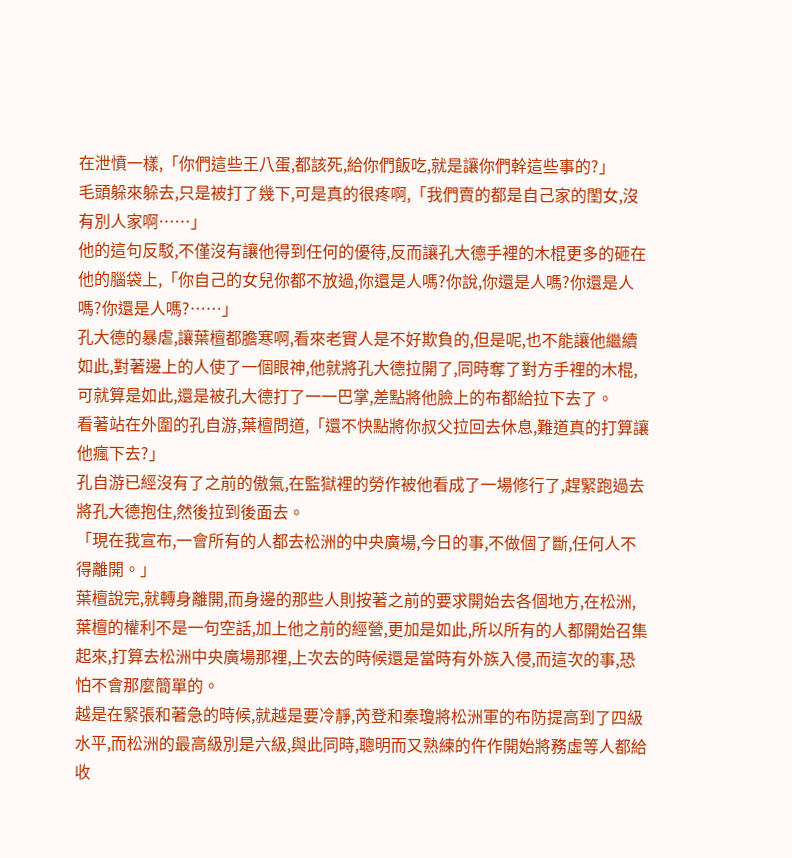在泄憤一樣,「你們這些王八蛋,都該死,給你們飯吃,就是讓你們幹這些事的?」
毛頭躲來躲去,只是被打了幾下,可是真的很疼啊,「我們賣的都是自己家的閨女,沒有別人家啊……」
他的這句反駁,不僅沒有讓他得到任何的優待,反而讓孔大德手裡的木棍更多的砸在他的腦袋上,「你自己的女兒你都不放過,你還是人嗎?你說,你還是人嗎?你還是人嗎?你還是人嗎?……」
孔大德的暴虐,讓葉檀都膽寒啊,看來老實人是不好欺負的,但是呢,也不能讓他繼續如此,對著邊上的人使了一個眼神,他就將孔大德拉開了,同時奪了對方手裡的木棍,可就算是如此,還是被孔大德打了一一巴掌,差點將他臉上的布都給拉下去了。
看著站在外圍的孔自游,葉檀問道,「還不快點將你叔父拉回去休息,難道真的打算讓他瘋下去?」
孔自游已經沒有了之前的傲氣,在監獄裡的勞作被他看成了一場修行了,趕緊跑過去將孔大德抱住,然後拉到後面去。
「現在我宣布,一會所有的人都去松洲的中央廣場,今日的事,不做個了斷,任何人不得離開。」
葉檀說完,就轉身離開,而身邊的那些人則按著之前的要求開始去各個地方,在松洲,葉檀的權利不是一句空話,加上他之前的經營,更加是如此,所以所有的人都開始召集起來,打算去松洲中央廣場那裡,上次去的時候還是當時有外族入侵,而這次的事,恐怕不會那麼簡單的。
越是在緊張和著急的時候,就越是要冷靜,芮登和秦瓊將松洲軍的布防提高到了四級水平,而松洲的最高級別是六級,與此同時,聰明而又熟練的仵作開始將務虛等人都給收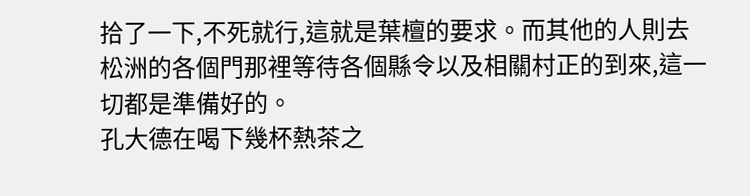拾了一下,不死就行,這就是葉檀的要求。而其他的人則去松洲的各個門那裡等待各個縣令以及相關村正的到來,這一切都是準備好的。
孔大德在喝下幾杯熱茶之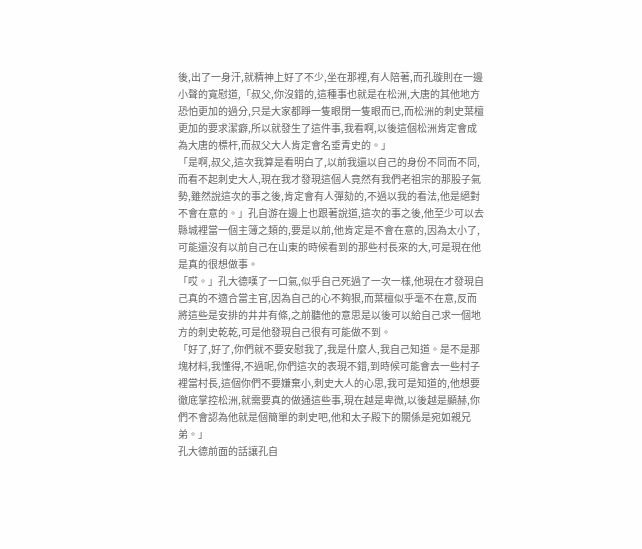後,出了一身汗,就精神上好了不少,坐在那裡,有人陪著,而孔璇則在一邊小聲的寬慰道,「叔父,你沒錯的,這種事也就是在松洲,大唐的其他地方恐怕更加的過分,只是大家都睜一隻眼閉一隻眼而已,而松洲的刺史葉檀更加的要求潔癖,所以就發生了這件事,我看啊,以後這個松洲肯定會成為大唐的標杆,而叔父大人肯定會名垂青史的。」
「是啊,叔父,這次我算是看明白了,以前我還以自己的身份不同而不同,而看不起刺史大人,現在我才發現這個人竟然有我們老祖宗的那股子氣勢,雖然說這次的事之後,肯定會有人彈劾的,不過以我的看法,他是絕對不會在意的。」孔自游在邊上也跟著說道,這次的事之後,他至少可以去縣城裡當一個主簿之類的,要是以前,他肯定是不會在意的,因為太小了,可能還沒有以前自己在山東的時候看到的那些村長來的大,可是現在他是真的很想做事。
「哎。」孔大德嘆了一口氣,似乎自己死過了一次一樣,他現在才發現自己真的不適合當主官,因為自己的心不夠狠,而葉檀似乎毫不在意,反而將這些是安排的井井有條,之前聽他的意思是以後可以給自己求一個地方的刺史乾乾,可是他發現自己很有可能做不到。
「好了,好了,你們就不要安慰我了,我是什麼人,我自己知道。是不是那塊材料,我懂得,不過呢,你們這次的表現不錯,到時候可能會去一些村子裡當村長,這個你們不要嫌棄小,刺史大人的心思,我可是知道的,他想要徹底掌控松洲,就需要真的做通這些事,現在越是卑微,以後越是顯赫,你們不會認為他就是個簡單的刺史吧,他和太子殿下的關係是宛如親兄弟。」
孔大德前面的話讓孔自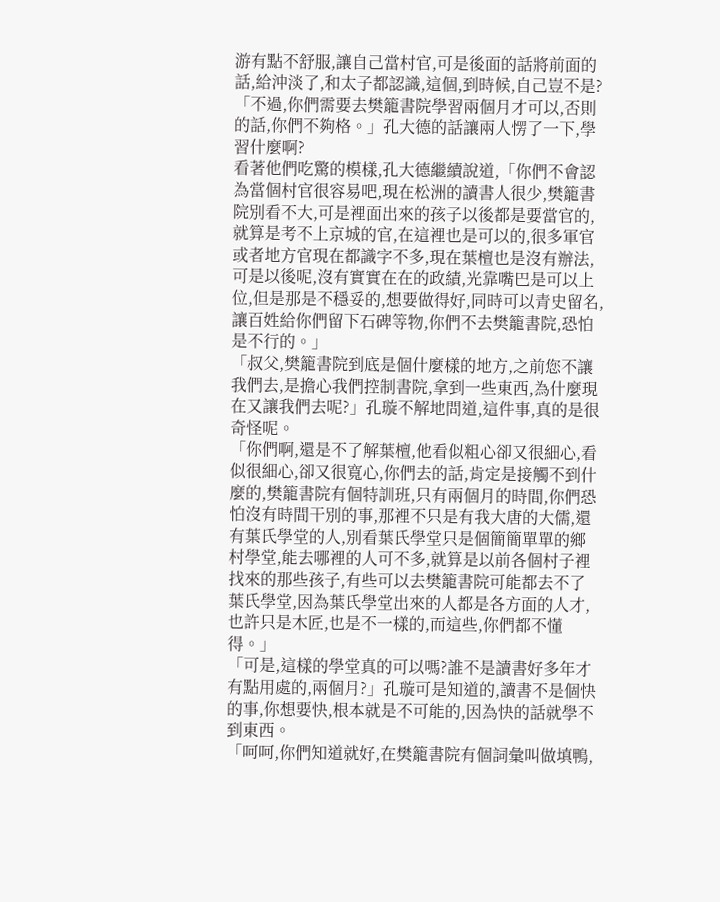游有點不舒服,讓自己當村官,可是後面的話將前面的話,給沖淡了,和太子都認識,這個,到時候,自己豈不是?
「不過,你們需要去樊籠書院學習兩個月才可以,否則的話,你們不夠格。」孔大德的話讓兩人愣了一下,學習什麼啊?
看著他們吃驚的模樣,孔大德繼續說道,「你們不會認為當個村官很容易吧,現在松洲的讀書人很少,樊籠書院別看不大,可是裡面出來的孩子以後都是要當官的,就算是考不上京城的官,在這裡也是可以的,很多軍官或者地方官現在都識字不多,現在葉檀也是沒有辦法,可是以後呢,沒有實實在在的政績,光靠嘴巴是可以上位,但是那是不穩妥的,想要做得好,同時可以青史留名,讓百姓給你們留下石碑等物,你們不去樊籠書院,恐怕是不行的。」
「叔父,樊籠書院到底是個什麼樣的地方,之前您不讓我們去,是擔心我們控制書院,拿到一些東西,為什麼現在又讓我們去呢?」孔璇不解地問道,這件事,真的是很奇怪呢。
「你們啊,還是不了解葉檀,他看似粗心卻又很細心,看似很細心,卻又很寬心,你們去的話,肯定是接觸不到什麼的,樊籠書院有個特訓班,只有兩個月的時間,你們恐怕沒有時間干別的事,那裡不只是有我大唐的大儒,還有葉氏學堂的人,別看葉氏學堂只是個簡簡單單的鄉村學堂,能去哪裡的人可不多,就算是以前各個村子裡找來的那些孩子,有些可以去樊籠書院可能都去不了葉氏學堂,因為葉氏學堂出來的人都是各方面的人才,也許只是木匠,也是不一樣的,而這些,你們都不懂得。」
「可是,這樣的學堂真的可以嗎?誰不是讀書好多年才有點用處的,兩個月?」孔璇可是知道的,讀書不是個快的事,你想要快,根本就是不可能的,因為快的話就學不到東西。
「呵呵,你們知道就好,在樊籠書院有個詞彙叫做填鴨,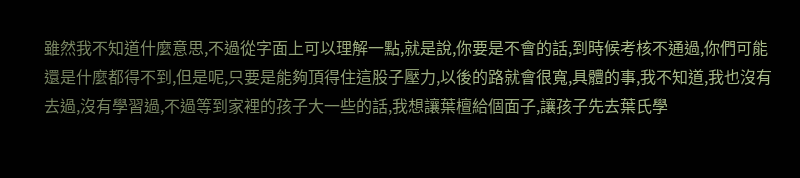雖然我不知道什麼意思,不過從字面上可以理解一點,就是說,你要是不會的話,到時候考核不通過,你們可能還是什麼都得不到,但是呢,只要是能夠頂得住這股子壓力,以後的路就會很寬,具體的事,我不知道,我也沒有去過,沒有學習過,不過等到家裡的孩子大一些的話,我想讓葉檀給個面子,讓孩子先去葉氏學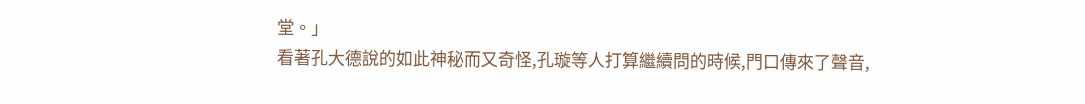堂。」
看著孔大德說的如此神秘而又奇怪,孔璇等人打算繼續問的時候,門口傳來了聲音,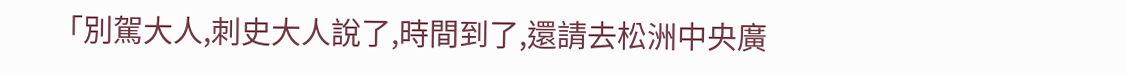「別駕大人,刺史大人說了,時間到了,還請去松洲中央廣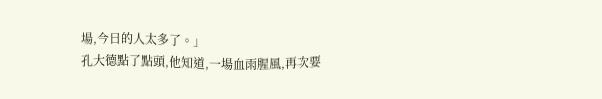場,今日的人太多了。」
孔大德點了點頭,他知道,一場血雨腥風,再次要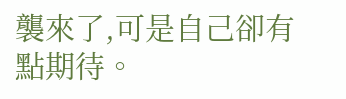襲來了,可是自己卻有點期待。